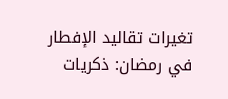تغيرات تقاليد الإفطار في رمضان: ذكريات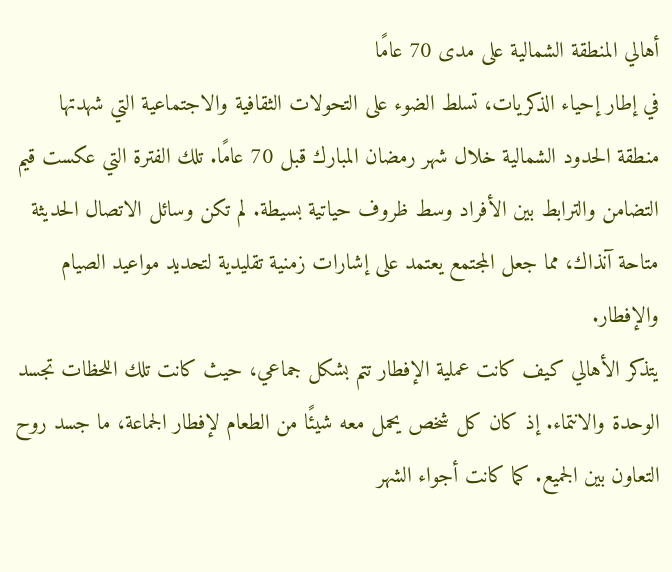أهالي المنطقة الشمالية على مدى 70 عامًا
في إطار إحياء الذكريات، تسلط الضوء على التحولات الثقافية والاجتماعية التي شهدتها منطقة الحدود الشمالية خلال شهر رمضان المبارك قبل 70 عامًا. تلك الفترة التي عكست قيم التضامن والترابط بين الأفراد وسط ظروف حياتية بسيطة. لم تكن وسائل الاتصال الحديثة متاحة آنذاك، مما جعل المجتمع يعتمد على إشارات زمنية تقليدية لتحديد مواعيد الصيام والإفطار.
يتذكر الأهالي كيف كانت عملية الإفطار تتم بشكل جماعي، حيث كانت تلك اللحظات تجسد الوحدة والانتماء. إذ كان كل شخص يحمل معه شيئًا من الطعام لإفطار الجماعة، ما جسد روح التعاون بين الجميع. كما كانت أجواء الشهر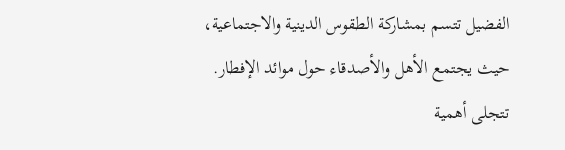الفضيل تتسم بمشاركة الطقوس الدينية والاجتماعية، حيث يجتمع الأهل والأصدقاء حول موائد الإفطار.
تتجلى أهمية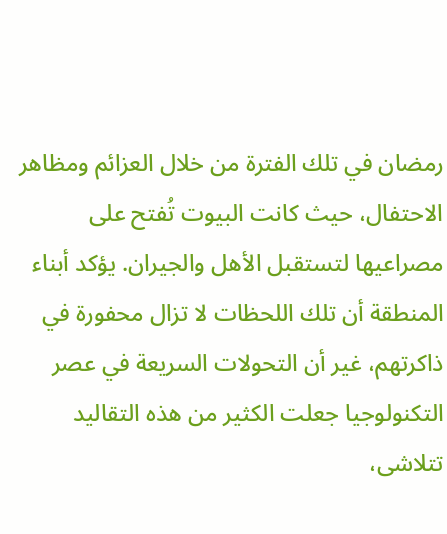رمضان في تلك الفترة من خلال العزائم ومظاهر الاحتفال، حيث كانت البيوت تُفتح على مصراعيها لتستقبل الأهل والجيران. يؤكد أبناء المنطقة أن تلك اللحظات لا تزال محفورة في ذاكرتهم، غير أن التحولات السريعة في عصر التكنولوجيا جعلت الكثير من هذه التقاليد تتلاشى،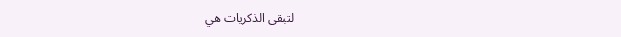لتبقى الذكريات هي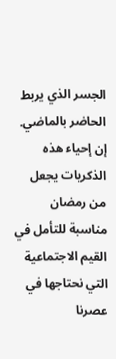الجسر الذي يربط الحاضر بالماضي.
إن إحياء هذه الذكريات يجعل من رمضان مناسبة للتأمل في القيم الاجتماعية التي نحتاجها في عصرنا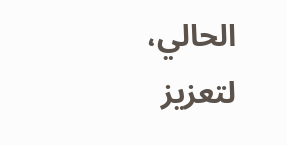الحالي، لتعزيز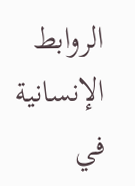الروابط الإنسانية في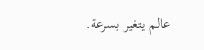عالم يتغير بسرعة.